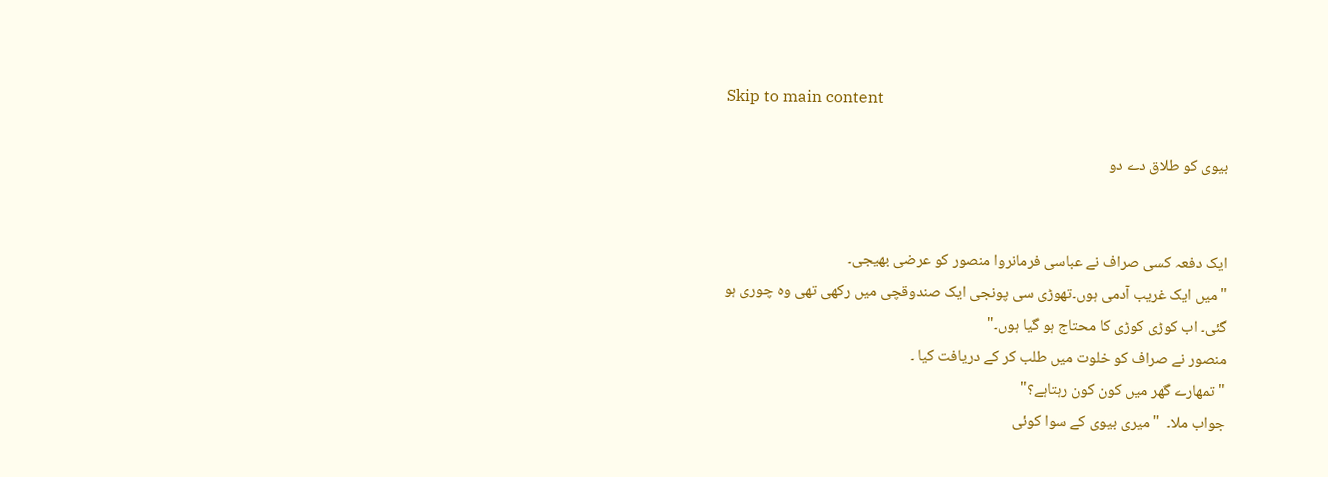Skip to main content

بیوی کو طلاق دے دو


ایک دفعہ کسی صراف نے عباسی فرمانروا منصور کو عرضی بھیجی۔
"میں ایک غریب آدمی ہوں۔تھوڑی سی پونجی ایک صندوقچی میں رکھی تھی وہ چوری ہو گئی۔ اب کوڑی کوڑی کا محتاج ہو گیا ہوں۔"
منصور نے صراف کو خلوت میں طلب کر کے دریافت کیا ۔
" تمھارے گھر میں کون کون رہتاہے؟"
جواب ملا۔  "میری بیوی کے سوا کوئی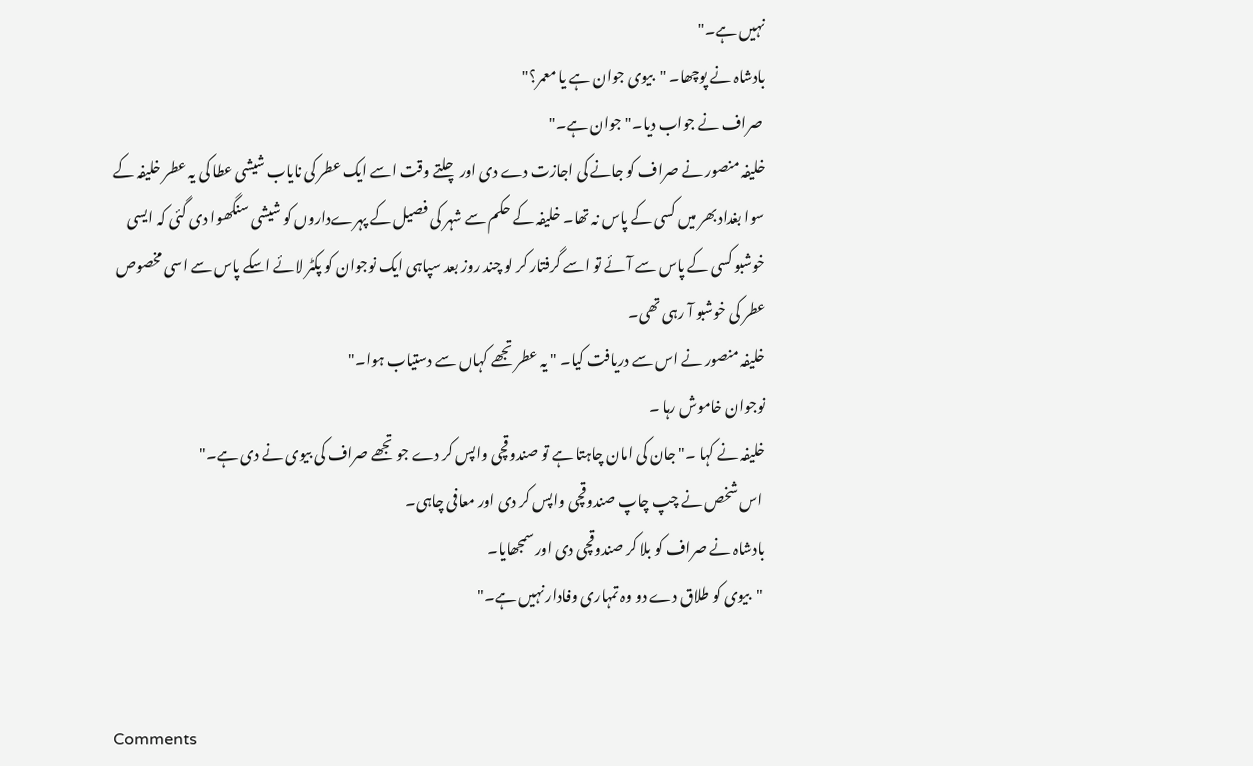نہیں ہے۔"
بادشاہ نے پوچھا۔ "بیوی جوان ہے یا معمر؟"
 صراف نے جواب دیا۔" جوان ہے۔"
خلیفہ منصور نے صراف کو جانے کی اجازت دے دی اور چلتے وقت اسے ایک عطر کی نایاب شیشی عطا کی یہ عطر خلیفہ کے سوا بغداد بھر میں کسی کے پاس نہ تھا۔ خلیفہ کے حکم سے شہر کی فصیل کے پہرےداروں کو شیشی سنگھوا دی گئی کہ ایسی خوشبو کسی کے پاس سے آئے تو اسے گرفتار کر لو چند روز بعد سپاہی ایک نوجوان کو پکٹر لائے اسکے پاس سے اسی مخصوص عطر کی خوشبو آ رہی تھی۔
خلیفہ منصور نے اس سے دریافت کیا۔ " یہ عطر تجھے کہاں سے دستیاب ہوا۔"
نوجوان خاموش رہا ۔
خلیفہ نے کہا ۔" جان کی امان چاہتا ہے تو صندوقچی واپس کر دے جو تجھے صراف کی بیوی نے دی ہے۔"
 اس شخص نے چپ چاپ صندوقچی واپس کر دی اور معافی چاہی۔
بادشاہ نے صراف کو بلا کر صندوقچی دی اور سمجھایا۔
 "بیوی کو طلاق دے دو وہ تمہاری وفادار نہیں ہے۔"


Comments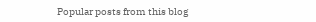Popular posts from this blog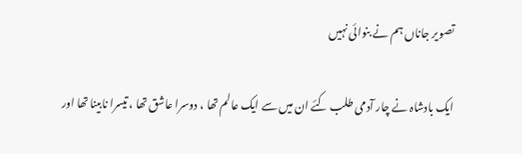تصویر جاناں ہم نے بنوائی نہیں

ایک بادشاہ نے چار آدمی طلب کئے ان میں سے ایک عالم تھا ، دوسرا عاشق تھا ، تیسرا نابینا تھا اور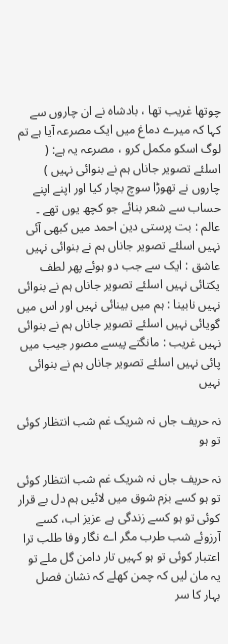چوتھا غریب تھا ، بادشاہ نے ان چاروں سے کہا کہ میرے دماغ میں ایک مصرعہ آیا ہے تم لوگ اسکو مکمل کرو ، مصرعہ یہ ہے: ( اسلئے تصویر جاناں ہم نے بنوائی نہیں ) چاروں نے تھوڑا سوچ بچار کیا اور اپنے اپنے حساب سے شعر بنائے جو کچھ یوں تھے ۔ عالم : بت پرستی دین احمد میں کبھی آئی نہیں اسلئے تصویر جاناں ہم نے بنوائی نہیں عاشق : ایک سے جب دو ہوئے پھر لطف یکتائی نہیں اسلئے تصویر جاناں ہم نے بنوائی نہیں نابینا : ہم میں بینائی نہیں اور اس میں گویائی نہیں اسلئے تصویر جاناں ہم نے بنوائی نہیں غریب : مانگتے پیسے مصور جیب میں پائی نہیں اسلئے تصویر جاناں ہم نے بنوائی نہیں

نہ حریف جاں نہ شریک غم شب انتظار کوئی تو ہو

نہ حریف جاں نہ شریک غم شب انتظار کوئی تو ہو کسے بزم شوق میں لائیں ہم دل بے قرار کوئی تو ہو کسے زندگی ہے عزیز اب، کسے آرزوئے شب طرب مگر اے نگار وفا طلب ترا اعتبار کوئی تو ہو کہیں تار دامن گل ملے تو یہ مان لیں کہ چمن کھلے کہ نشان فصل بہار کا سر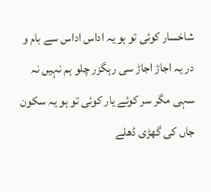شاخسار کوئی تو ہو یہ اداس اداس سے بام و در یہ اجاڑ اجاڑ سی رہگزر چلو ہم نہیں نہ سہی مگر سر کوئے یار کوئی تو ہو یہ سکون جاں کی گھڑی ڈھلے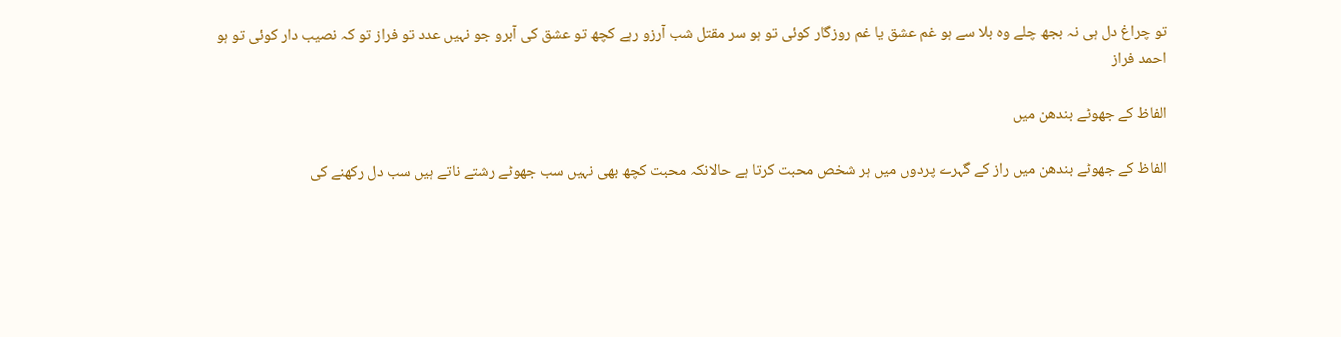تو چراغ دل ہی نہ بجھ چلے وہ بلا سے ہو غم عشق یا غم روزگار کوئی تو ہو سر مقتل شب آرزو رہے کچھ تو عشق کی آبرو جو نہیں عدد تو فراز تو کہ نصیب دار کوئی تو ہو   احمد فراز

الفاظ کے جھوٹے بندھن میں

الفاظ کے جھوٹے بندھن میں راز کے گہرے پردوں میں ہر شخص محبت کرتا ہے حالانکہ محبت کچھ بھی نہیں سب جھوٹے رشتے ناتے ہیں سب دل رکھنے کی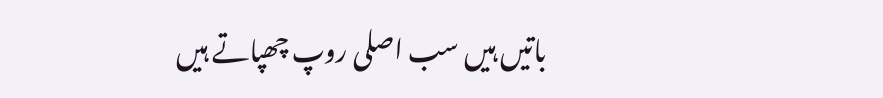باتیں ہیں سب اصلی روپ چھپاتے ہیں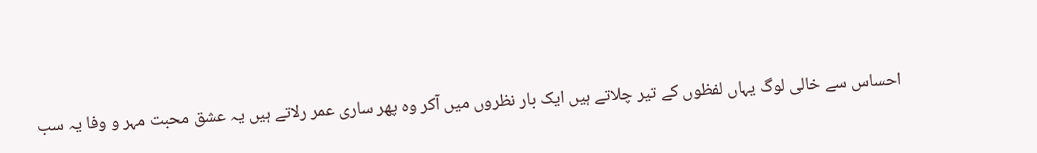احساس سے خالی لوگ یہاں لفظوں کے تیر چلاتے ہیں ایک بار نظروں میں آکر وہ پھر ساری عمر رلاتے ہیں یہ عشق محبت مہر و وفا یہ سب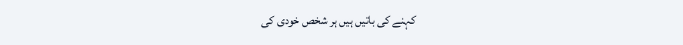کہنے کی باتیں ہیں ہر شخص خودی کی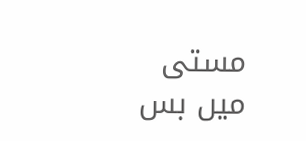مستی میں بس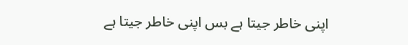اپنی خاطر جیتا ہے بس اپنی خاطر جیتا ہے